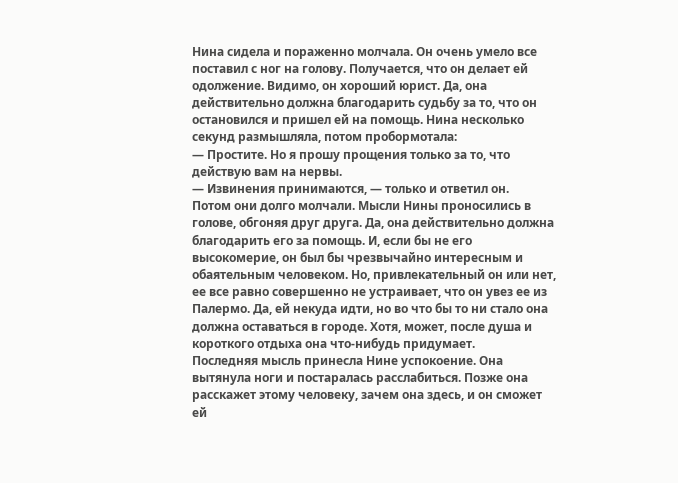Нина сидела и пораженно молчала. Он очень умело все поставил с ног на голову. Получается, что он делает ей одолжение. Видимо, он хороший юрист. Да, она действительно должна благодарить судьбу за то, что он остановился и пришел ей на помощь. Нина несколько секунд размышляла, потом пробормотала:
— Простите. Но я прошу прощения только за то, что действую вам на нервы.
— Извинения принимаются, — только и ответил он.
Потом они долго молчали. Мысли Нины проносились в голове, обгоняя друг друга. Да, она действительно должна благодарить его за помощь. И, если бы не его высокомерие, он был бы чрезвычайно интересным и обаятельным человеком. Но, привлекательный он или нет, ее все равно совершенно не устраивает, что он увез ее из Палермо. Да, ей некуда идти, но во что бы то ни стало она должна оставаться в городе. Хотя, может, после душа и короткого отдыха она что-нибудь придумает.
Последняя мысль принесла Нине успокоение. Она вытянула ноги и постаралась расслабиться. Позже она расскажет этому человеку, зачем она здесь, и он сможет ей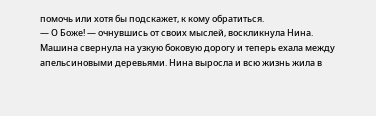помочь или хотя бы подскажет, к кому обратиться.
— О Боже! — очнувшись от своих мыслей, воскликнула Нина.
Машина свернула на узкую боковую дорогу и теперь ехала между апельсиновыми деревьями. Нина выросла и всю жизнь жила в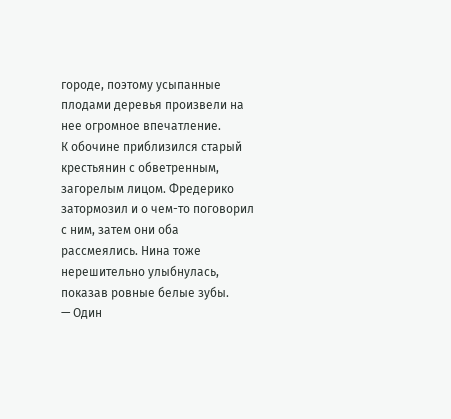городе, поэтому усыпанные плодами деревья произвели на нее огромное впечатление.
К обочине приблизился старый крестьянин с обветренным, загорелым лицом. Фредерико затормозил и о чем-то поговорил с ним, затем они оба рассмеялись. Нина тоже нерешительно улыбнулась, показав ровные белые зубы.
— Один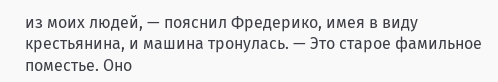из моих людей, — пояснил Фредерико, имея в виду крестьянина, и машина тронулась. — Это старое фамильное поместье. Оно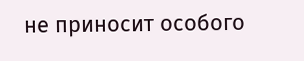не приносит особого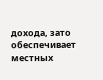дохода, зато обеспечивает местных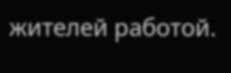жителей работой.